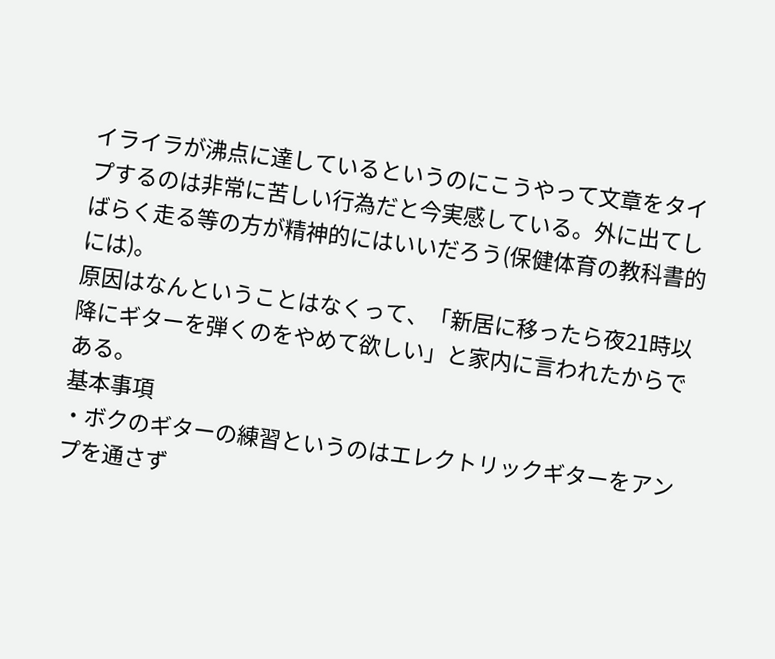イライラが沸点に達しているというのにこうやって文章をタイプするのは非常に苦しい行為だと今実感している。外に出てしばらく走る等の方が精神的にはいいだろう(保健体育の教科書的には)。
原因はなんということはなくって、「新居に移ったら夜21時以降にギターを弾くのをやめて欲しい」と家内に言われたからである。
基本事項
・ボクのギターの練習というのはエレクトリックギターをアンプを通さず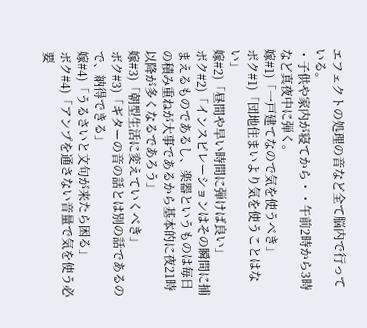エフェクトの処理の音など全て脳内で行っている。
・子供や家内が寝てから・・午前2時から3時など真夜中に弾く。
嫁#1)「一戸建てなので気を使うべき」
ボク#1)「団地住まいより気を使うことはない」
嫁#2)「昼間や早い時間に弾けば良い」
ボク#2)「インスピレーションはその瞬間に捕まえるものであるし、楽器というものは毎日の積み重ねが大事であるから基本的に夜21時以降が多くなるであろう」
嫁#3)「朝型生活に変えていくべき」
ボク#3)「ギターの音の話とは別の話であるので、納得できる」
嫁#4)「うるさいと文句が来たら困る」
ボク#4)「アンプを通さない音量で気を使う必要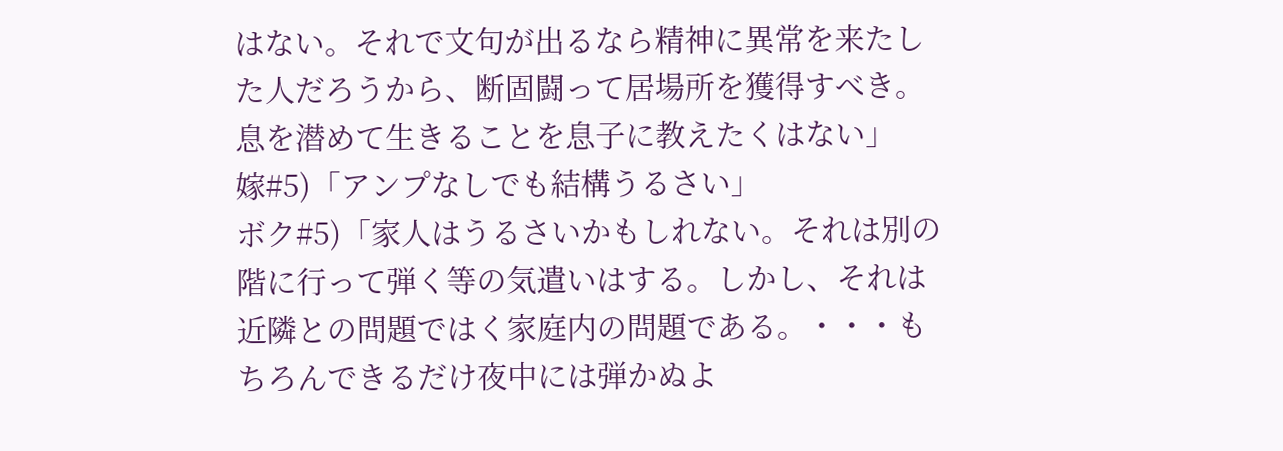はない。それで文句が出るなら精神に異常を来たした人だろうから、断固闘って居場所を獲得すべき。息を潜めて生きることを息子に教えたくはない」
嫁#5)「アンプなしでも結構うるさい」
ボク#5)「家人はうるさいかもしれない。それは別の階に行って弾く等の気遣いはする。しかし、それは近隣との問題ではく家庭内の問題である。・・・もちろんできるだけ夜中には弾かぬよ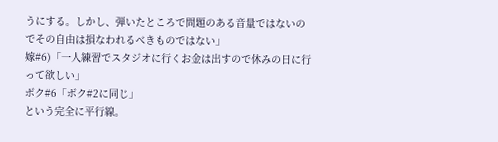うにする。しかし、弾いたところで問題のある音量ではないのでその自由は損なわれるべきものではない」
嫁#6)「一人練習でスタジオに行くお金は出すので休みの日に行って欲しい」
ボク#6「ボク#2に同じ」
という完全に平行線。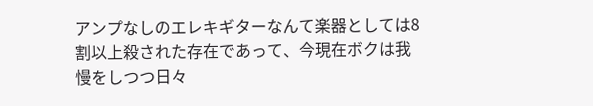アンプなしのエレキギターなんて楽器としては8割以上殺された存在であって、今現在ボクは我慢をしつつ日々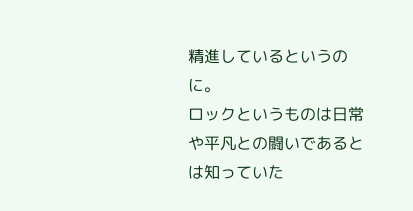精進しているというのに。
ロックというものは日常や平凡との闘いであるとは知っていた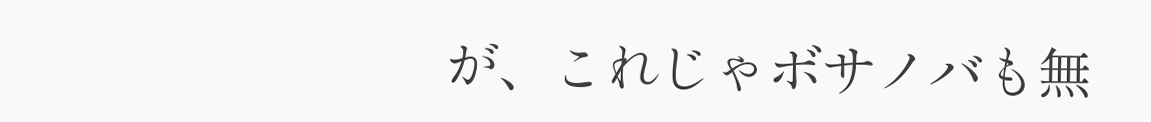が、これじゃボサノバも無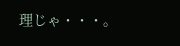理じゃ・・・。